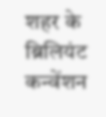शहर के ब्रिलियंट कन्वेंशन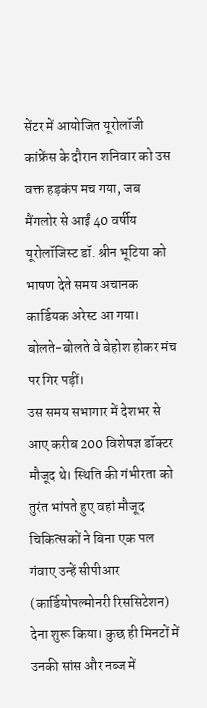सेंटर में आयोजित यूरोलॉजी कांफ्रेंस के दौरान शनिवार को उस वक्त हड़कंप मच गया, जब मैंगलोर से आईं 40 वर्षीय यूरोलॉजिस्ट डॉ. श्रीन भूटिया को भाषण देते समय अचानक कार्डियक अरेस्ट आ गया। बोलते-बोलते वे बेहोश होकर मंच पर गिर पड़ीं।
उस समय सभागार में देशभर से आए करीब 200 विशेषज्ञ डॉक्टर मौजूद थे। स्थिति की गंभीरता को तुरंत भांपते हुए वहां मौजूद चिकित्सकों ने बिना एक पल गंवाए उन्हें सीपीआर (कार्डियोपल्मोनरी रिससिटेशन) देना शुरू किया। कुछ ही मिनटों में उनकी सांस और नब्ज में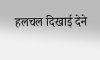हलचल दिखाई देने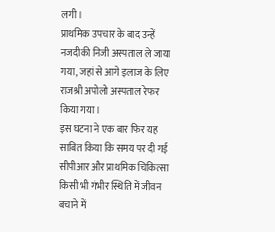लगी।
प्राथमिक उपचार के बाद उन्हें नजदीकी निजी अस्पताल ले जाया गया, जहां से आगे इलाज के लिए राजश्री अपोलो अस्पताल रेफर किया गया।
इस घटना ने एक बार फिर यह साबित किया कि समय पर दी गई सीपीआर और प्राथमिक चिकित्सा किसी भी गंभीर स्थिति में जीवन बचाने में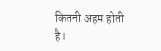कितनी अहम होती है।